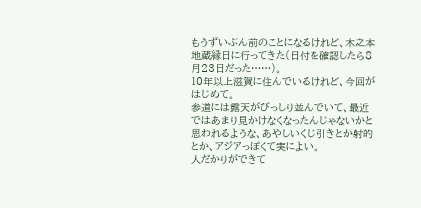もうずいぶん前のことになるけれど、木之本地蔵縁日に行ってきた(日付を確認したら8月23日だった……)。
10年以上滋賀に住んでいるけれど、今回がはじめて。
参道には露天がびっしり並んでいて、最近ではあまり見かけなくなったんじゃないかと思われるような、あやしいくじ引きとか射的とか、アジアっぽくて実によい。
人だかりができて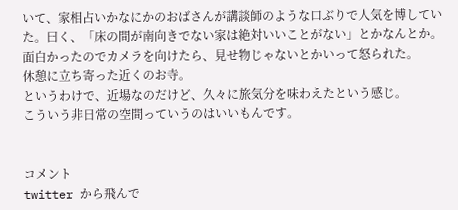いて、家相占いかなにかのおばさんが講談師のような口ぶりで人気を博していた。曰く、「床の間が南向きでない家は絶対いいことがない」とかなんとか。
面白かったのでカメラを向けたら、見せ物じゃないとかいって怒られた。
休憩に立ち寄った近くのお寺。
というわけで、近場なのだけど、久々に旅気分を味わえたという感じ。
こういう非日常の空間っていうのはいいもんです。


コメント
twitter から飛んで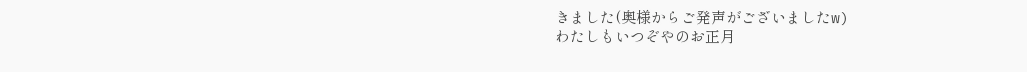きました(奥様からご発声がございましたw)
わたしもいつぞやのお正月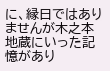に、縁日ではありませんが木之本地蔵にいった記憶があり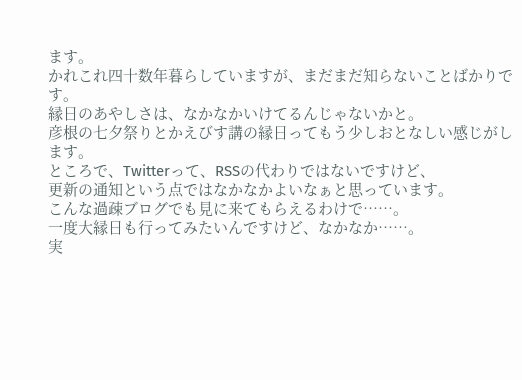ます。
かれこれ四十数年暮らしていますが、まだまだ知らないことばかりです。
縁日のあやしさは、なかなかいけてるんじゃないかと。
彦根の七夕祭りとかえびす講の縁日ってもう少しおとなしい感じがします。
ところで、Twitterって、RSSの代わりではないですけど、
更新の通知という点ではなかなかよいなぁと思っています。
こんな過疎ブログでも見に来てもらえるわけで……。
一度大縁日も行ってみたいんですけど、なかなか……。
実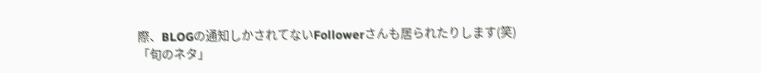際、BLOGの通知しかされてないFollowerさんも居られたりします(笑)
「旬のネタ」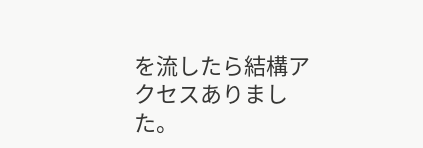を流したら結構アクセスありました。